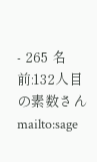- 265 名前:132人目の素数さん mailto:sage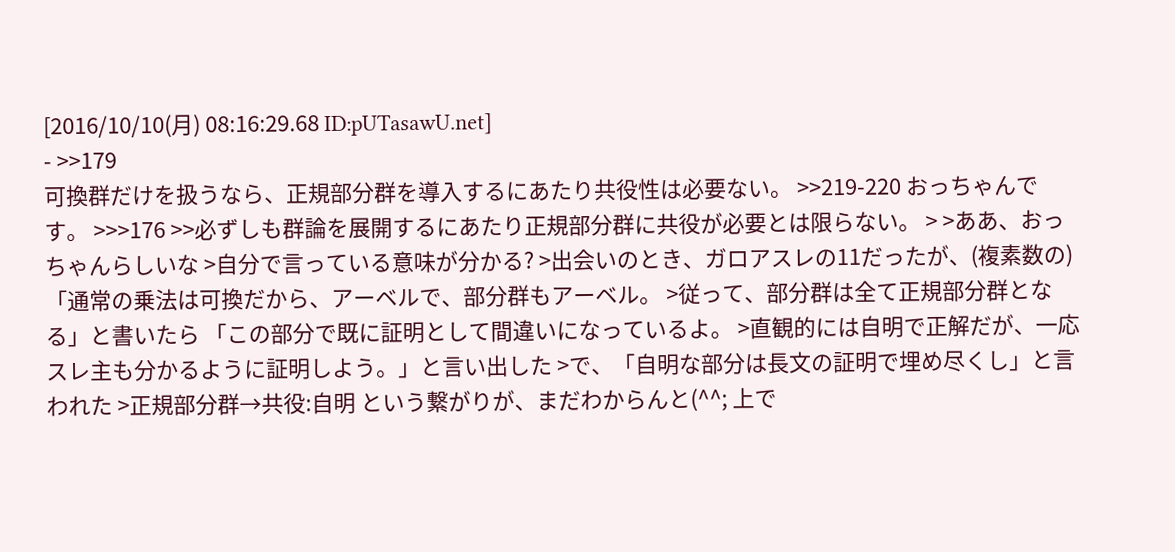[2016/10/10(月) 08:16:29.68 ID:pUTasawU.net]
- >>179
可換群だけを扱うなら、正規部分群を導入するにあたり共役性は必要ない。 >>219-220 おっちゃんです。 >>>176 >>必ずしも群論を展開するにあたり正規部分群に共役が必要とは限らない。 > >ああ、おっちゃんらしいな >自分で言っている意味が分かる? >出会いのとき、ガロアスレの11だったが、(複素数の)「通常の乗法は可換だから、アーベルで、部分群もアーベル。 >従って、部分群は全て正規部分群となる」と書いたら 「この部分で既に証明として間違いになっているよ。 >直観的には自明で正解だが、一応スレ主も分かるように証明しよう。」と言い出した >で、「自明な部分は長文の証明で埋め尽くし」と言われた >正規部分群→共役:自明 という繋がりが、まだわからんと(^^; 上で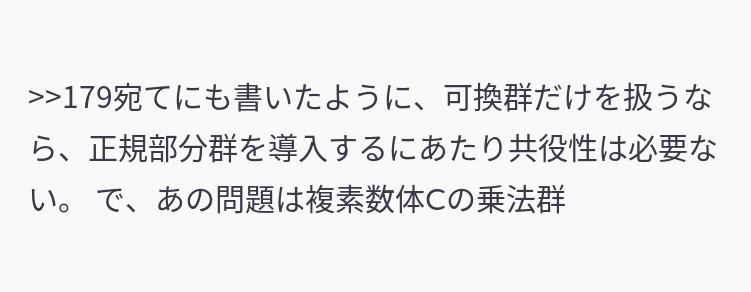>>179宛てにも書いたように、可換群だけを扱うなら、正規部分群を導入するにあたり共役性は必要ない。 で、あの問題は複素数体Cの乗法群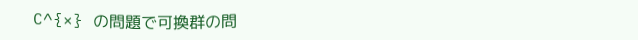C^{×} の問題で可換群の問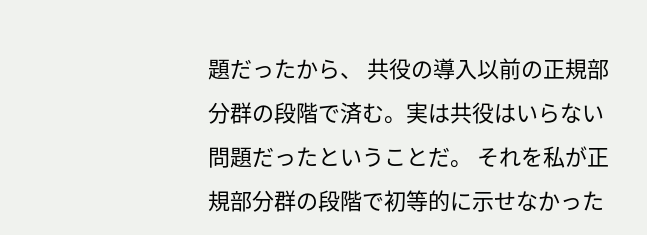題だったから、 共役の導入以前の正規部分群の段階で済む。実は共役はいらない問題だったということだ。 それを私が正規部分群の段階で初等的に示せなかった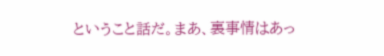ということ話だ。まあ、裏事情はあっ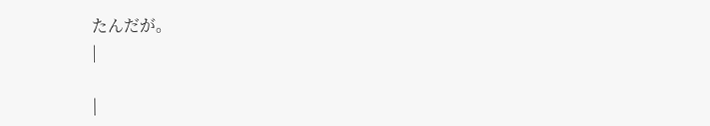たんだが。
|

|